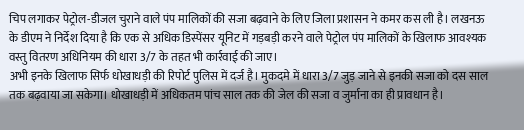चिप लगाकर पेट्रोल-डीजल चुराने वाले पंप मालिकों की सजा बढ़वाने के लिए जिला प्रशासन ने कमर कस ली है। लखनऊ के डीएम ने निर्देश दिया है कि एक से अधिक डिस्पेंसर यूनिट में गड़बड़ी करने वाले पेट्रोल पंप मालिकों के खिलाफ आवश्यक वस्तु वितरण अधिनियम की धारा 3/7 के तहत भी कार्रवाई की जाए।
अभी इनके खिलाफ सिर्फ धोखाधड़ी की रिपोर्ट पुलिस में दर्ज है। मुकदमे में धारा 3/7 जुड़ जाने से इनकी सजा को दस साल तक बढ़वाया जा सकेगा। धोखाधड़ी में अधिकतम पांच साल तक की जेल की सजा व जुर्माना का ही प्रावधान है।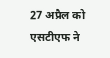27 अप्रैल को एसटीएफ ने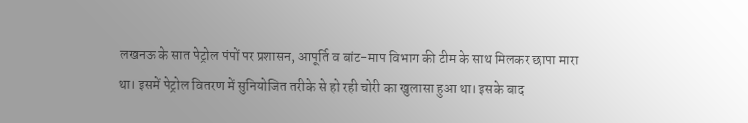लखनऊ के सात पेट्रोल पंपों पर प्रशासन, आपूर्ति व बांट-माप विभाग की टीम के साथ मिलकर छापा मारा था। इसमें पेट्रोल वितरण में सुनियोजित तरीके से हो रही चोरी का खुलासा हुआ था। इसके बाद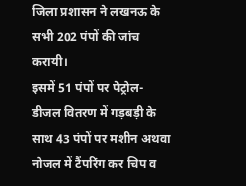जिला प्रशासन ने लखनऊ के सभी 202 पंपों की जांच करायी।
इसमें 51 पंपों पर पेट्रोल-डीजल वितरण में गड़बड़ी के साथ 43 पंपों पर मशीन अथवा नोजल में टैंपरिंग कर चिप व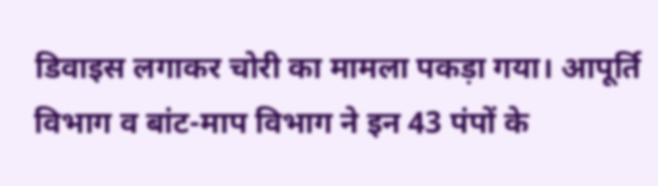डिवाइस लगाकर चोरी का मामला पकड़ा गया। आपूर्ति विभाग व बांट-माप विभाग ने इन 43 पंपों के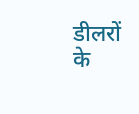डीलरों के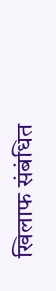खिलाफ संबंधित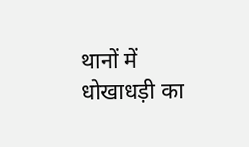थानों में धोखाधड़ी का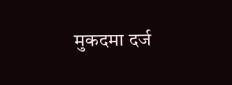मुकदमा दर्ज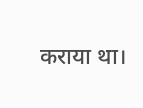कराया था।